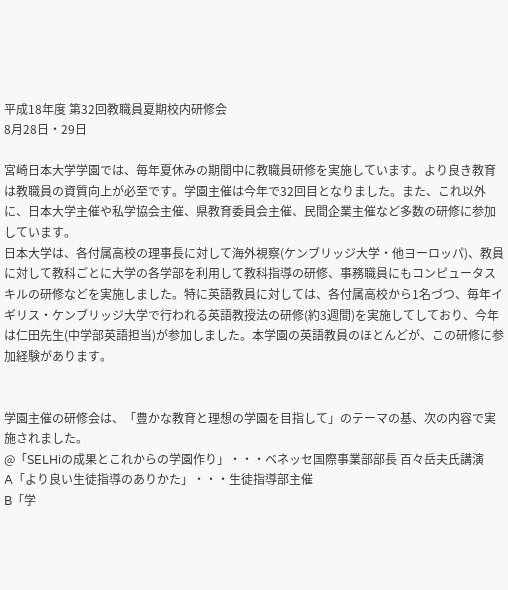平成18年度 第32回教職員夏期校内研修会
8月28日・29日

宮崎日本大学学園では、毎年夏休みの期間中に教職員研修を実施しています。より良き教育は教職員の資質向上が必至です。学園主催は今年で32回目となりました。また、これ以外に、日本大学主催や私学協会主催、県教育委員会主催、民間企業主催など多数の研修に参加しています。
日本大学は、各付属高校の理事長に対して海外視察(ケンブリッジ大学・他ヨーロッパ)、教員に対して教科ごとに大学の各学部を利用して教科指導の研修、事務職員にもコンピュータスキルの研修などを実施しました。特に英語教員に対しては、各付属高校から1名づつ、毎年イギリス・ケンブリッジ大学で行われる英語教授法の研修(約3週間)を実施してしており、今年は仁田先生(中学部英語担当)が参加しました。本学園の英語教員のほとんどが、この研修に参加経験があります。


学園主催の研修会は、「豊かな教育と理想の学園を目指して」のテーマの基、次の内容で実施されました。
@「SELHiの成果とこれからの学園作り」・・・ベネッセ国際事業部部長 百々岳夫氏講演
A「より良い生徒指導のありかた」・・・生徒指導部主催
B「学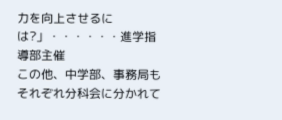力を向上させるには?」・・・・・・進学指導部主催
この他、中学部、事務局もそれぞれ分科会に分かれて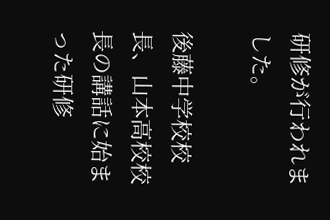研修が行われました。

後藤中学校校長、山本高校校長の講話に始まった研修